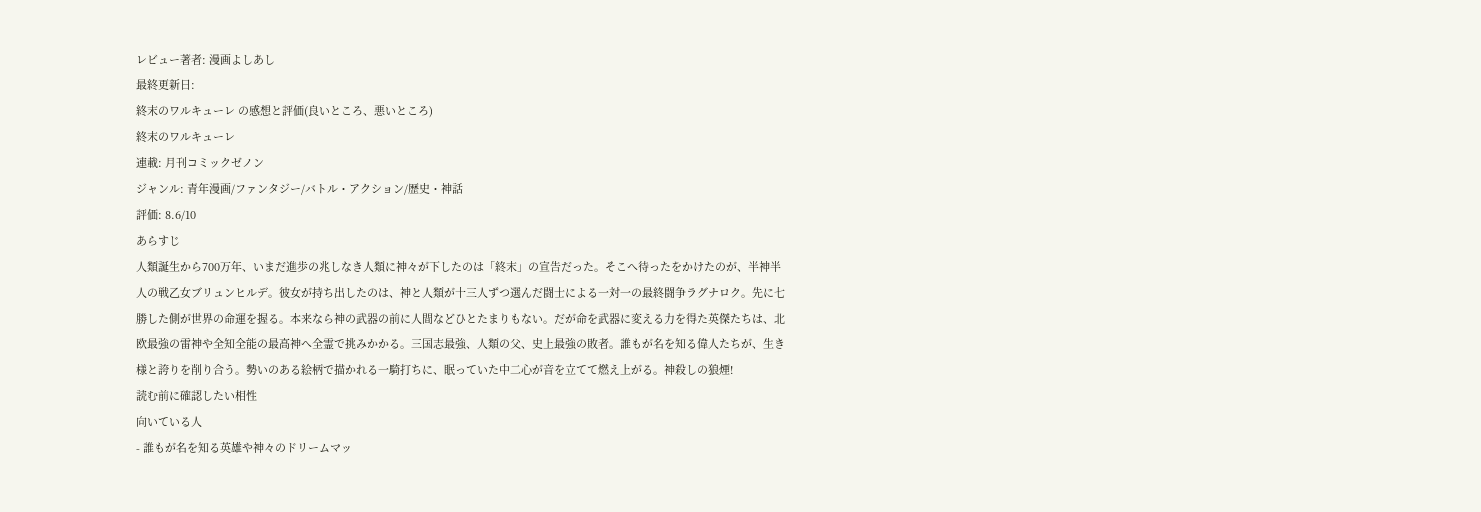レビュー著者: 漫画よしあし
最終更新日:
終末のワルキューレ の感想と評価(良いところ、悪いところ)
終末のワルキューレ
連載: 月刊コミックゼノン
ジャンル: 青年漫画/ファンタジー/バトル・アクション/歴史・神話
評価: 8.6/10
あらすじ
人類誕生から700万年、いまだ進歩の兆しなき人類に神々が下したのは「終末」の宣告だった。そこへ待ったをかけたのが、半神半人の戦乙女ブリュンヒルデ。彼女が持ち出したのは、神と人類が十三人ずつ選んだ闘士による一対一の最終闘争ラグナロク。先に七勝した側が世界の命運を握る。本来なら神の武器の前に人間などひとたまりもない。だが命を武器に変える力を得た英傑たちは、北欧最強の雷神や全知全能の最高神へ全霊で挑みかかる。三国志最強、人類の父、史上最強の敗者。誰もが名を知る偉人たちが、生き様と誇りを削り合う。勢いのある絵柄で描かれる一騎打ちに、眠っていた中二心が音を立てて燃え上がる。神殺しの狼煙!
読む前に確認したい相性
向いている人
- 誰もが名を知る英雄や神々のドリームマッ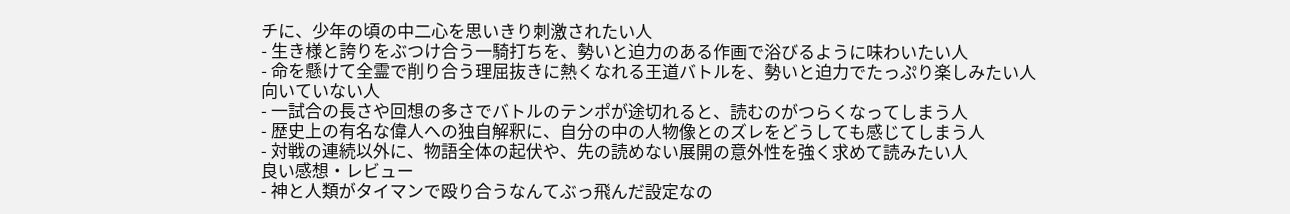チに、少年の頃の中二心を思いきり刺激されたい人
- 生き様と誇りをぶつけ合う一騎打ちを、勢いと迫力のある作画で浴びるように味わいたい人
- 命を懸けて全霊で削り合う理屈抜きに熱くなれる王道バトルを、勢いと迫力でたっぷり楽しみたい人
向いていない人
- 一試合の長さや回想の多さでバトルのテンポが途切れると、読むのがつらくなってしまう人
- 歴史上の有名な偉人への独自解釈に、自分の中の人物像とのズレをどうしても感じてしまう人
- 対戦の連続以外に、物語全体の起伏や、先の読めない展開の意外性を強く求めて読みたい人
良い感想・レビュー
- 神と人類がタイマンで殴り合うなんてぶっ飛んだ設定なの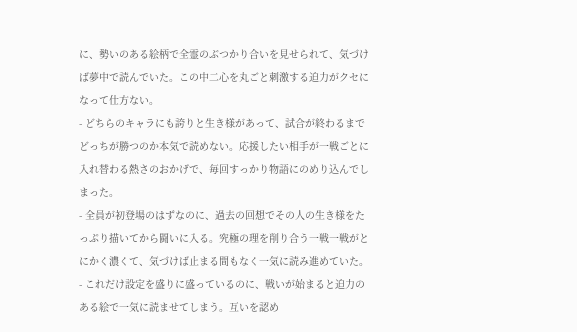に、勢いのある絵柄で全霊のぶつかり合いを見せられて、気づけば夢中で読んでいた。この中二心を丸ごと刺激する迫力がクセになって仕方ない。
- どちらのキャラにも誇りと生き様があって、試合が終わるまでどっちが勝つのか本気で読めない。応援したい相手が一戦ごとに入れ替わる熱さのおかげで、毎回すっかり物語にのめり込んでしまった。
- 全員が初登場のはずなのに、過去の回想でその人の生き様をたっぷり描いてから闘いに入る。究極の理を削り合う一戦一戦がとにかく濃くて、気づけば止まる間もなく一気に読み進めていた。
- これだけ設定を盛りに盛っているのに、戦いが始まると迫力のある絵で一気に読ませてしまう。互いを認め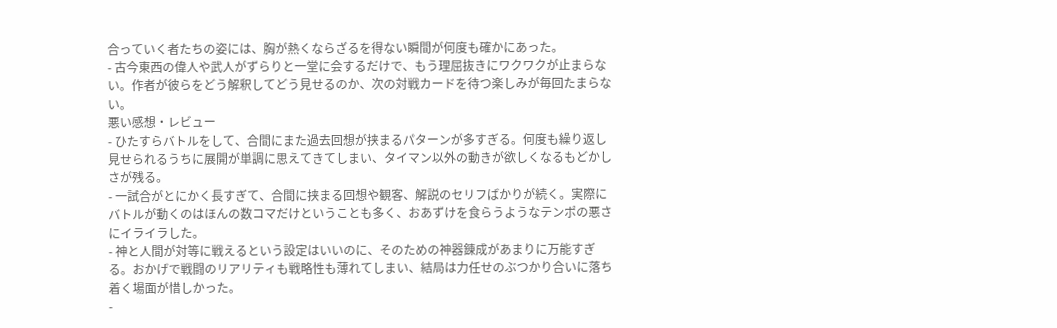合っていく者たちの姿には、胸が熱くならざるを得ない瞬間が何度も確かにあった。
- 古今東西の偉人や武人がずらりと一堂に会するだけで、もう理屈抜きにワクワクが止まらない。作者が彼らをどう解釈してどう見せるのか、次の対戦カードを待つ楽しみが毎回たまらない。
悪い感想・レビュー
- ひたすらバトルをして、合間にまた過去回想が挟まるパターンが多すぎる。何度も繰り返し見せられるうちに展開が単調に思えてきてしまい、タイマン以外の動きが欲しくなるもどかしさが残る。
- 一試合がとにかく長すぎて、合間に挟まる回想や観客、解説のセリフばかりが続く。実際にバトルが動くのはほんの数コマだけということも多く、おあずけを食らうようなテンポの悪さにイライラした。
- 神と人間が対等に戦えるという設定はいいのに、そのための神器錬成があまりに万能すぎる。おかげで戦闘のリアリティも戦略性も薄れてしまい、結局は力任せのぶつかり合いに落ち着く場面が惜しかった。
-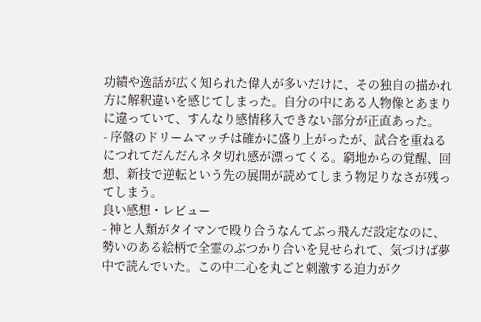功績や逸話が広く知られた偉人が多いだけに、その独自の描かれ方に解釈違いを感じてしまった。自分の中にある人物像とあまりに違っていて、すんなり感情移入できない部分が正直あった。
- 序盤のドリームマッチは確かに盛り上がったが、試合を重ねるにつれてだんだんネタ切れ感が漂ってくる。窮地からの覚醒、回想、新技で逆転という先の展開が読めてしまう物足りなさが残ってしまう。
良い感想・レビュー
- 神と人類がタイマンで殴り合うなんてぶっ飛んだ設定なのに、勢いのある絵柄で全霊のぶつかり合いを見せられて、気づけば夢中で読んでいた。この中二心を丸ごと刺激する迫力がク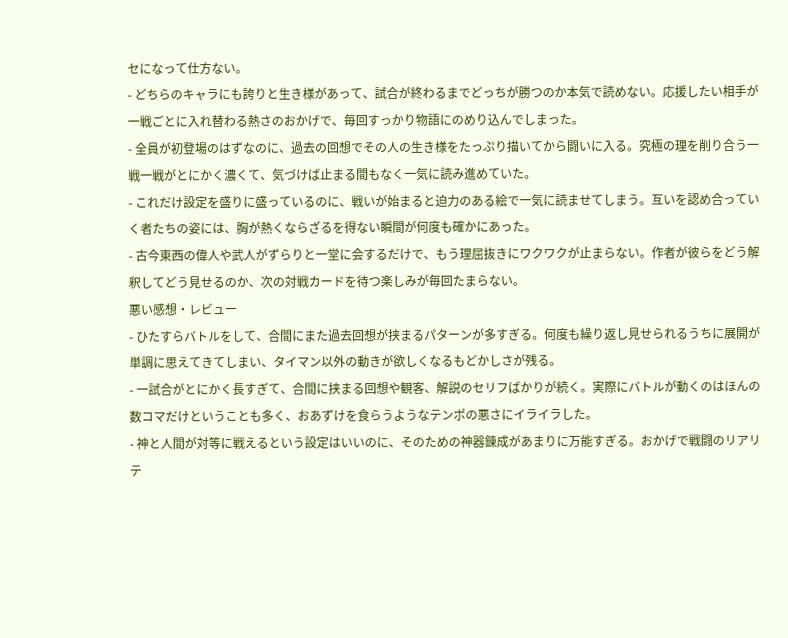セになって仕方ない。
- どちらのキャラにも誇りと生き様があって、試合が終わるまでどっちが勝つのか本気で読めない。応援したい相手が一戦ごとに入れ替わる熱さのおかげで、毎回すっかり物語にのめり込んでしまった。
- 全員が初登場のはずなのに、過去の回想でその人の生き様をたっぷり描いてから闘いに入る。究極の理を削り合う一戦一戦がとにかく濃くて、気づけば止まる間もなく一気に読み進めていた。
- これだけ設定を盛りに盛っているのに、戦いが始まると迫力のある絵で一気に読ませてしまう。互いを認め合っていく者たちの姿には、胸が熱くならざるを得ない瞬間が何度も確かにあった。
- 古今東西の偉人や武人がずらりと一堂に会するだけで、もう理屈抜きにワクワクが止まらない。作者が彼らをどう解釈してどう見せるのか、次の対戦カードを待つ楽しみが毎回たまらない。
悪い感想・レビュー
- ひたすらバトルをして、合間にまた過去回想が挟まるパターンが多すぎる。何度も繰り返し見せられるうちに展開が単調に思えてきてしまい、タイマン以外の動きが欲しくなるもどかしさが残る。
- 一試合がとにかく長すぎて、合間に挟まる回想や観客、解説のセリフばかりが続く。実際にバトルが動くのはほんの数コマだけということも多く、おあずけを食らうようなテンポの悪さにイライラした。
- 神と人間が対等に戦えるという設定はいいのに、そのための神器錬成があまりに万能すぎる。おかげで戦闘のリアリテ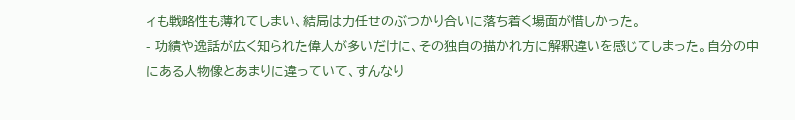ィも戦略性も薄れてしまい、結局は力任せのぶつかり合いに落ち着く場面が惜しかった。
- 功績や逸話が広く知られた偉人が多いだけに、その独自の描かれ方に解釈違いを感じてしまった。自分の中にある人物像とあまりに違っていて、すんなり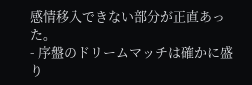感情移入できない部分が正直あった。
- 序盤のドリームマッチは確かに盛り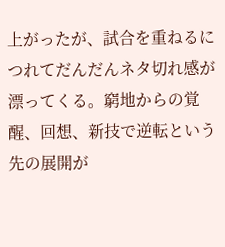上がったが、試合を重ねるにつれてだんだんネタ切れ感が漂ってくる。窮地からの覚醒、回想、新技で逆転という先の展開が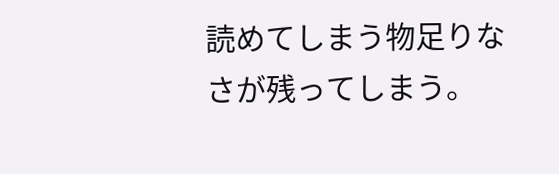読めてしまう物足りなさが残ってしまう。